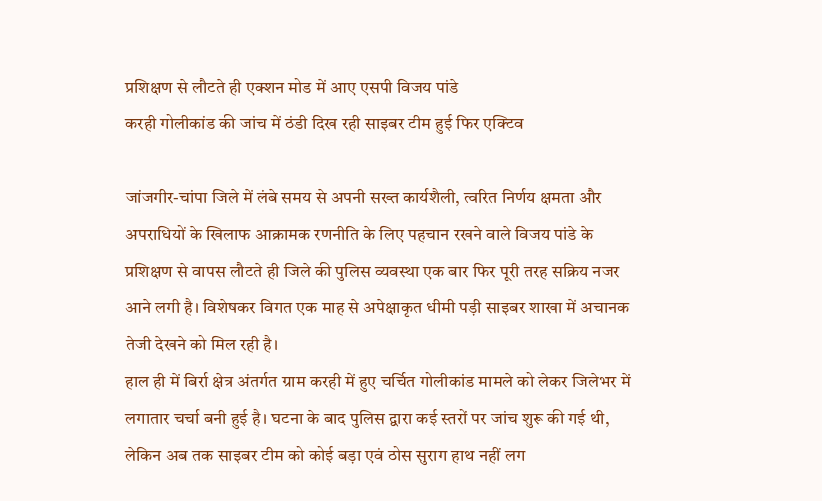प्रशिक्षण से लौटते ही एक्शन मोड में आए एसपी विजय पांडे
करही गोलीकांड की जांच में ठंडी दिख रही साइबर टीम हुई फिर एक्टिव

जांजगीर-चांपा जिले में लंबे समय से अपनी सख्त कार्यशैली, त्वरित निर्णय क्षमता और अपराधियों के खिलाफ आक्रामक रणनीति के लिए पहचान रखने वाले विजय पांडे के प्रशिक्षण से वापस लौटते ही जिले की पुलिस व्यवस्था एक बार फिर पूरी तरह सक्रिय नजर आने लगी है। विशेषकर विगत एक माह से अपेक्षाकृत धीमी पड़ी साइबर शाखा में अचानक तेजी देखने को मिल रही है।
हाल ही में बिर्रा क्षेत्र अंतर्गत ग्राम करही में हुए चर्चित गोलीकांड मामले को लेकर जिलेभर में लगातार चर्चा बनी हुई है। घटना के बाद पुलिस द्वारा कई स्तरों पर जांच शुरू की गई थी, लेकिन अब तक साइबर टीम को कोई बड़ा एवं ठोस सुराग हाथ नहीं लग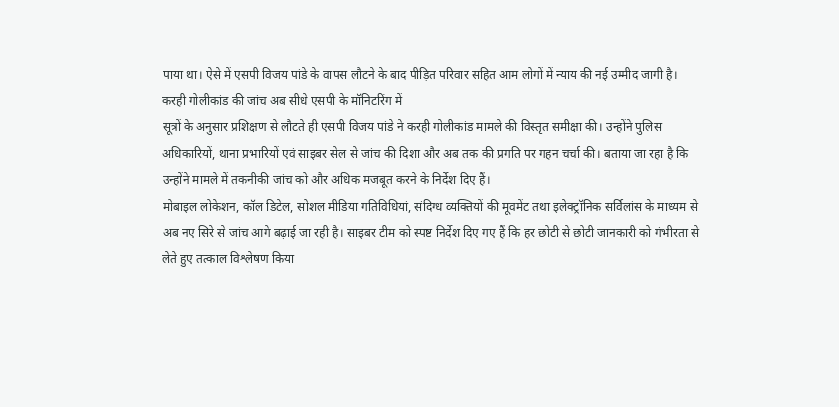पाया था। ऐसे में एसपी विजय पांडे के वापस लौटने के बाद पीड़ित परिवार सहित आम लोगों में न्याय की नई उम्मीद जागी है।
करही गोलीकांड की जांच अब सीधे एसपी के मॉनिटरिंग में
सूत्रों के अनुसार प्रशिक्षण से लौटते ही एसपी विजय पांडे ने करही गोलीकांड मामले की विस्तृत समीक्षा की। उन्होंने पुलिस अधिकारियों, थाना प्रभारियों एवं साइबर सेल से जांच की दिशा और अब तक की प्रगति पर गहन चर्चा की। बताया जा रहा है कि उन्होंने मामले में तकनीकी जांच को और अधिक मजबूत करने के निर्देश दिए हैं।
मोबाइल लोकेशन, कॉल डिटेल, सोशल मीडिया गतिविधियां, संदिग्ध व्यक्तियों की मूवमेंट तथा इलेक्ट्रॉनिक सर्विलांस के माध्यम से अब नए सिरे से जांच आगे बढ़ाई जा रही है। साइबर टीम को स्पष्ट निर्देश दिए गए हैं कि हर छोटी से छोटी जानकारी को गंभीरता से लेते हुए तत्काल विश्लेषण किया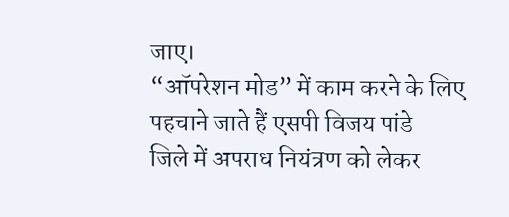जाए।
“ऑपरेशन मोड” में काम करने के लिए पहचाने जाते हैं एसपी विजय पांडे
जिले में अपराध नियंत्रण को लेकर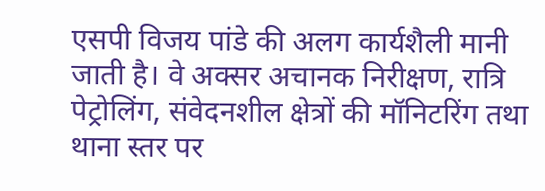एसपी विजय पांडे की अलग कार्यशैली मानी जाती है। वे अक्सर अचानक निरीक्षण, रात्रि पेट्रोलिंग, संवेदनशील क्षेत्रों की मॉनिटरिंग तथा थाना स्तर पर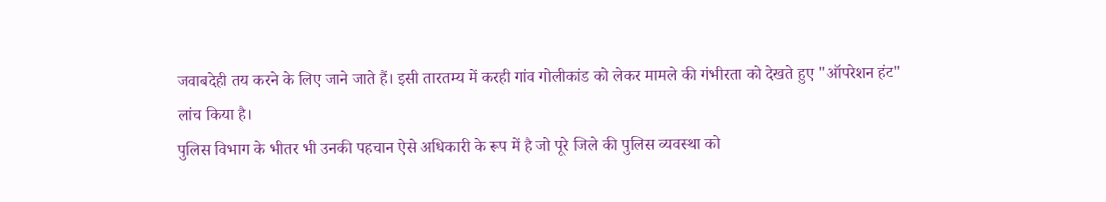जवाबदेही तय करने के लिए जाने जाते हैं। इसी तारतम्य में करही गांव गोलीकांड को लेकर मामले की गंभीरता को देखते हुए "ऑपरेशन हंट" लांच किया है।
पुलिस विभाग के भीतर भी उनकी पहचान ऐसे अधिकारी के रूप में है जो पूरे जिले की पुलिस व्यवस्था को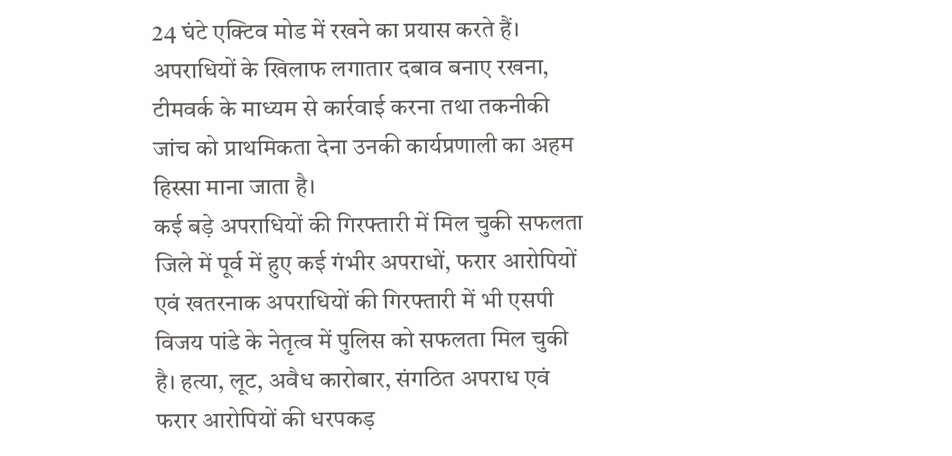24 घंटे एक्टिव मोड में रखने का प्रयास करते हैं। अपराधियों के खिलाफ लगातार दबाव बनाए रखना, टीमवर्क के माध्यम से कार्रवाई करना तथा तकनीकी जांच को प्राथमिकता देना उनकी कार्यप्रणाली का अहम हिस्सा माना जाता है।
कई बड़े अपराधियों की गिरफ्तारी में मिल चुकी सफलता
जिले में पूर्व में हुए कई गंभीर अपराधों, फरार आरोपियों एवं खतरनाक अपराधियों की गिरफ्तारी में भी एसपी विजय पांडे के नेतृत्व में पुलिस को सफलता मिल चुकी है। हत्या, लूट, अवैध कारोबार, संगठित अपराध एवं फरार आरोपियों की धरपकड़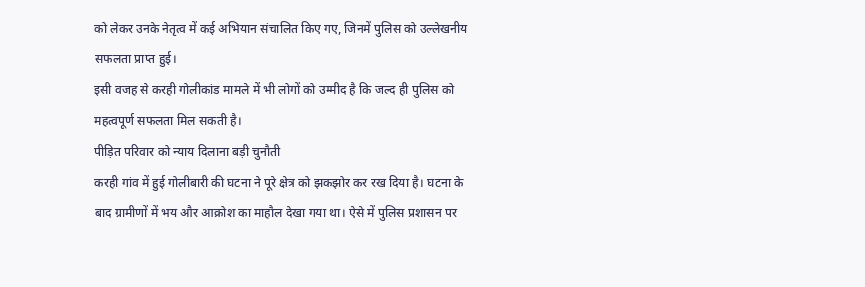को लेकर उनके नेतृत्व में कई अभियान संचालित किए गए, जिनमें पुलिस को उल्लेखनीय सफलता प्राप्त हुई।
इसी वजह से करही गोलीकांड मामले में भी लोगों को उम्मीद है कि जल्द ही पुलिस को महत्वपूर्ण सफलता मिल सकती है।
पीड़ित परिवार को न्याय दिलाना बड़ी चुनौती
करही गांव में हुई गोलीबारी की घटना ने पूरे क्षेत्र को झकझोर कर रख दिया है। घटना के बाद ग्रामीणों में भय और आक्रोश का माहौल देखा गया था। ऐसे में पुलिस प्रशासन पर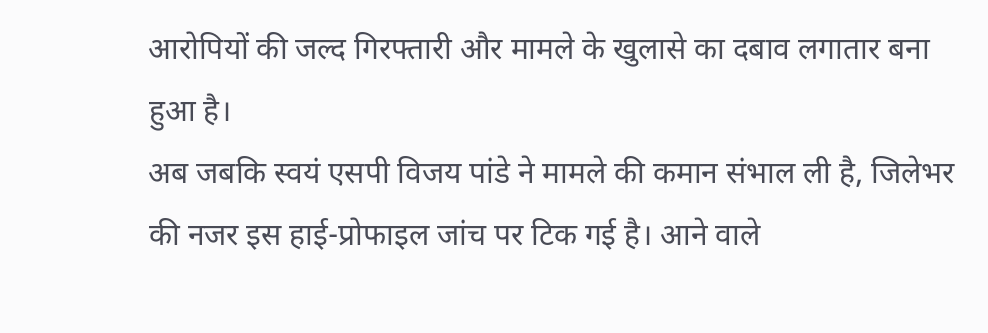आरोपियों की जल्द गिरफ्तारी और मामले के खुलासे का दबाव लगातार बना हुआ है।
अब जबकि स्वयं एसपी विजय पांडे ने मामले की कमान संभाल ली है, जिलेभर की नजर इस हाई-प्रोफाइल जांच पर टिक गई है। आने वाले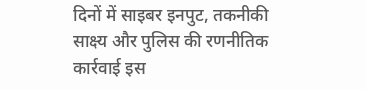दिनों में साइबर इनपुट, तकनीकी साक्ष्य और पुलिस की रणनीतिक कार्रवाई इस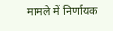मामले में निर्णायक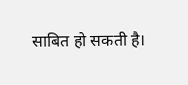साबित हो सकती है।